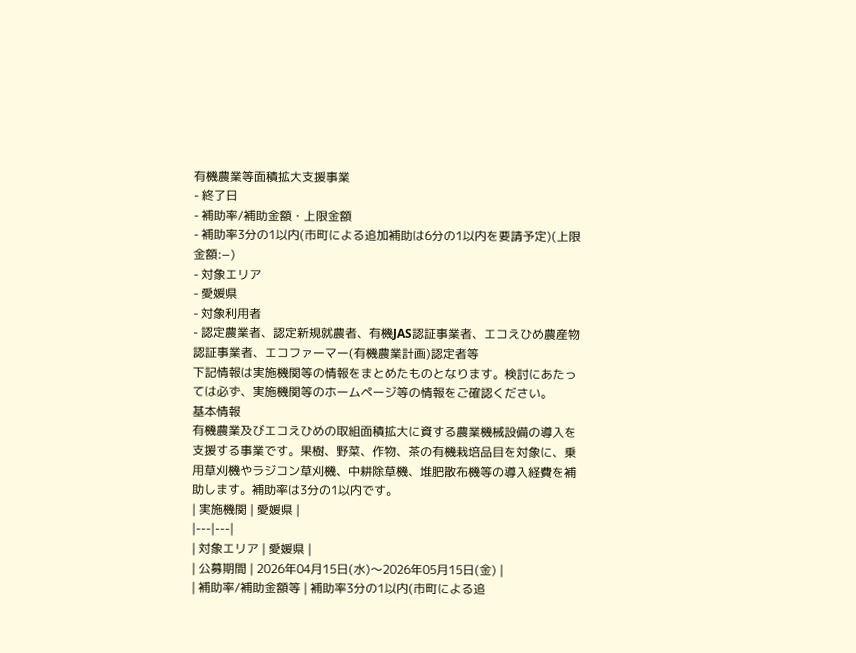有機農業等面積拡大支援事業
- 終了日
- 補助率/補助金額・上限金額
- 補助率3分の1以内(市町による追加補助は6分の1以内を要請予定)(上限金額:−)
- 対象エリア
- 愛媛県
- 対象利用者
- 認定農業者、認定新規就農者、有機JAS認証事業者、エコえひめ農産物認証事業者、エコファーマー(有機農業計画)認定者等
下記情報は実施機関等の情報をまとめたものとなります。検討にあたっては必ず、実施機関等のホームページ等の情報をご確認ください。
基本情報
有機農業及びエコえひめの取組面積拡大に資する農業機械設備の導入を支援する事業です。果樹、野菜、作物、茶の有機栽培品目を対象に、乗用草刈機やラジコン草刈機、中耕除草機、堆肥散布機等の導入経費を補助します。補助率は3分の1以内です。
| 実施機関 | 愛媛県 |
|---|---|
| 対象エリア | 愛媛県 |
| 公募期間 | 2026年04月15日(水)〜2026年05月15日(金) |
| 補助率/補助金額等 | 補助率3分の1以内(市町による追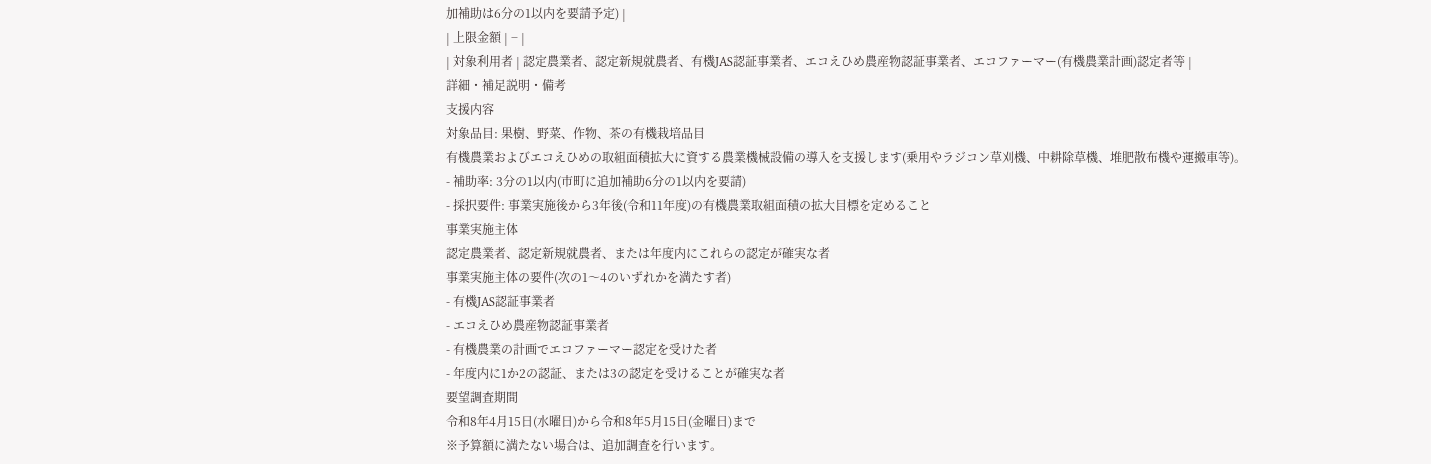加補助は6分の1以内を要請予定) |
| 上限金額 | − |
| 対象利用者 | 認定農業者、認定新規就農者、有機JAS認証事業者、エコえひめ農産物認証事業者、エコファーマー(有機農業計画)認定者等 |
詳細・補足説明・備考
支援内容
対象品目: 果樹、野菜、作物、茶の有機栽培品目
有機農業およびエコえひめの取組面積拡大に資する農業機械設備の導入を支援します(乗用やラジコン草刈機、中耕除草機、堆肥散布機や運搬車等)。
- 補助率: 3分の1以内(市町に追加補助6分の1以内を要請)
- 採択要件: 事業実施後から3年後(令和11年度)の有機農業取組面積の拡大目標を定めること
事業実施主体
認定農業者、認定新規就農者、または年度内にこれらの認定が確実な者
事業実施主体の要件(次の1〜4のいずれかを満たす者)
- 有機JAS認証事業者
- エコえひめ農産物認証事業者
- 有機農業の計画でエコファーマー認定を受けた者
- 年度内に1か2の認証、または3の認定を受けることが確実な者
要望調査期間
令和8年4月15日(水曜日)から令和8年5月15日(金曜日)まで
※予算額に満たない場合は、追加調査を行います。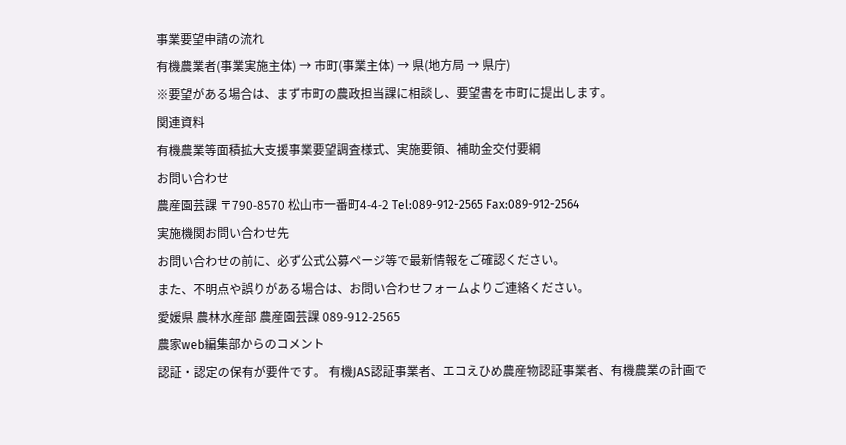事業要望申請の流れ
有機農業者(事業実施主体) → 市町(事業主体) → 県(地方局 → 県庁)
※要望がある場合は、まず市町の農政担当課に相談し、要望書を市町に提出します。
関連資料
有機農業等面積拡大支援事業要望調査様式、実施要領、補助金交付要綱
お問い合わせ
農産園芸課 〒790-8570 松山市一番町4-4-2 Tel:089-912-2565 Fax:089-912-2564
実施機関お問い合わせ先
お問い合わせの前に、必ず公式公募ページ等で最新情報をご確認ください。
また、不明点や誤りがある場合は、お問い合わせフォームよりご連絡ください。
愛媛県 農林水産部 農産園芸課 089-912-2565
農家web編集部からのコメント
認証・認定の保有が要件です。 有機JAS認証事業者、エコえひめ農産物認証事業者、有機農業の計画で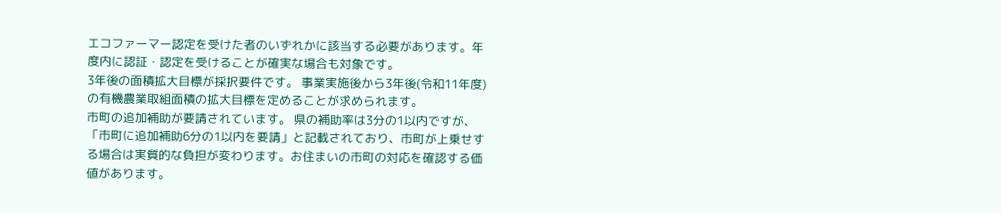エコファーマー認定を受けた者のいずれかに該当する必要があります。年度内に認証・認定を受けることが確実な場合も対象です。
3年後の面積拡大目標が採択要件です。 事業実施後から3年後(令和11年度)の有機農業取組面積の拡大目標を定めることが求められます。
市町の追加補助が要請されています。 県の補助率は3分の1以内ですが、「市町に追加補助6分の1以内を要請」と記載されており、市町が上乗せする場合は実質的な負担が変わります。お住まいの市町の対応を確認する価値があります。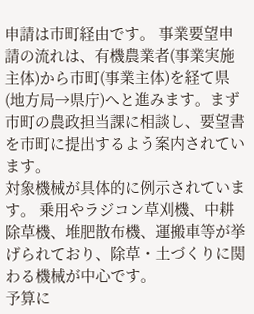申請は市町経由です。 事業要望申請の流れは、有機農業者(事業実施主体)から市町(事業主体)を経て県(地方局→県庁)へと進みます。まず市町の農政担当課に相談し、要望書を市町に提出するよう案内されています。
対象機械が具体的に例示されています。 乗用やラジコン草刈機、中耕除草機、堆肥散布機、運搬車等が挙げられており、除草・土づくりに関わる機械が中心です。
予算に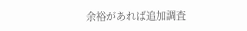余裕があれば追加調査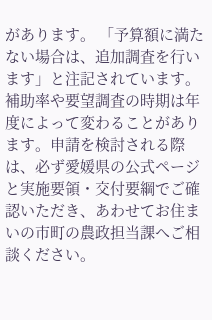があります。 「予算額に満たない場合は、追加調査を行います」と注記されています。
補助率や要望調査の時期は年度によって変わることがあります。申請を検討される際は、必ず愛媛県の公式ページと実施要領・交付要綱でご確認いただき、あわせてお住まいの市町の農政担当課へご相談ください。